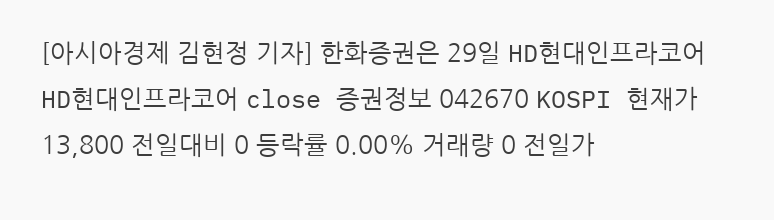[아시아경제 김현정 기자] 한화증권은 29일 HD현대인프라코어 HD현대인프라코어 close 증권정보 042670 KOSPI 현재가 13,800 전일대비 0 등락률 0.00% 거래량 0 전일가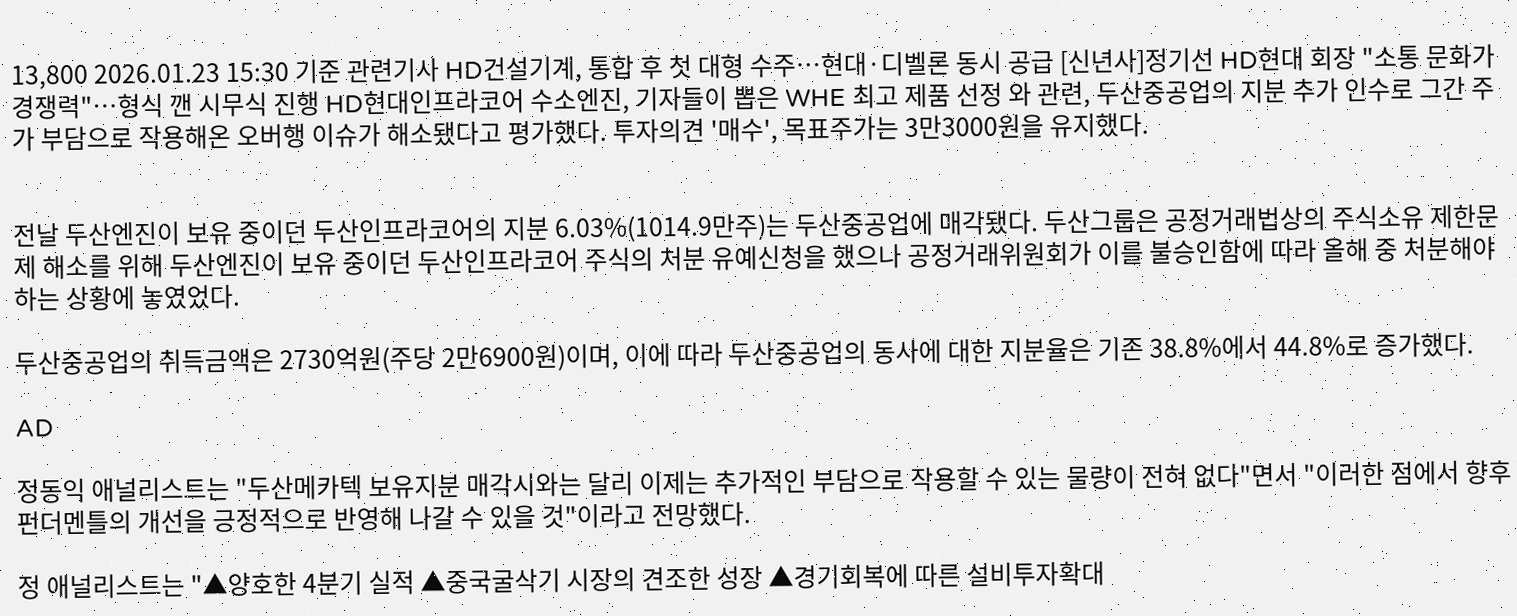13,800 2026.01.23 15:30 기준 관련기사 HD건설기계, 통합 후 첫 대형 수주…현대·디벨론 동시 공급 [신년사]정기선 HD현대 회장 "소통 문화가 경쟁력"…형식 깬 시무식 진행 HD현대인프라코어 수소엔진, 기자들이 뽑은 WHE 최고 제품 선정 와 관련, 두산중공업의 지분 추가 인수로 그간 주가 부담으로 작용해온 오버행 이슈가 해소됐다고 평가했다. 투자의견 '매수', 목표주가는 3만3000원을 유지했다.


전날 두산엔진이 보유 중이던 두산인프라코어의 지분 6.03%(1014.9만주)는 두산중공업에 매각됐다. 두산그룹은 공정거래법상의 주식소유 제한문제 해소를 위해 두산엔진이 보유 중이던 두산인프라코어 주식의 처분 유예신청을 했으나 공정거래위원회가 이를 불승인함에 따라 올해 중 처분해야 하는 상황에 놓였었다.

두산중공업의 취득금액은 2730억원(주당 2만6900원)이며, 이에 따라 두산중공업의 동사에 대한 지분율은 기존 38.8%에서 44.8%로 증가했다.

AD

정동익 애널리스트는 "두산메카텍 보유지분 매각시와는 달리 이제는 추가적인 부담으로 작용할 수 있는 물량이 전혀 없다"면서 "이러한 점에서 향후 펀더멘틀의 개선을 긍정적으로 반영해 나갈 수 있을 것"이라고 전망했다.

정 애널리스트는 "▲양호한 4분기 실적 ▲중국굴삭기 시장의 견조한 성장 ▲경기회복에 따른 설비투자확대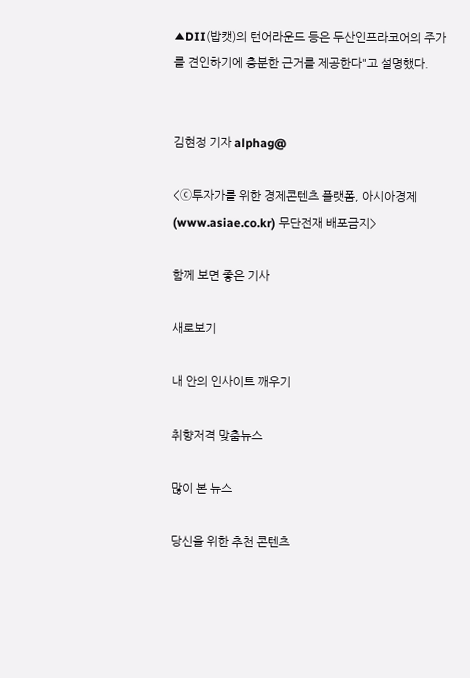▲DII(밥캣)의 턴어라운드 등은 두산인프라코어의 주가를 견인하기에 충분한 근거를 제공한다"고 설명했다.


김현정 기자 alphag@

<ⓒ투자가를 위한 경제콘텐츠 플랫폼, 아시아경제(www.asiae.co.kr) 무단전재 배포금지>

함께 보면 좋은 기사

새로보기

내 안의 인사이트 깨우기

취향저격 맞춤뉴스

많이 본 뉴스

당신을 위한 추천 콘텐츠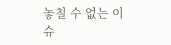놓칠 수 없는 이슈